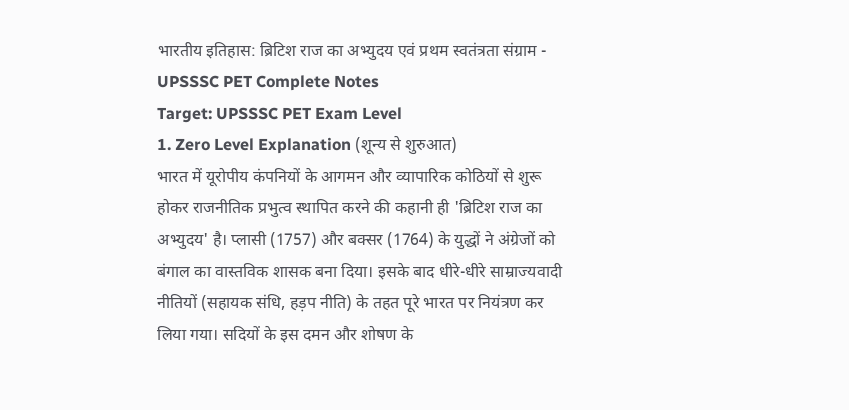भारतीय इतिहास: ब्रिटिश राज का अभ्युदय एवं प्रथम स्वतंत्रता संग्राम - UPSSSC PET Complete Notes
Target: UPSSSC PET Exam Level
1. Zero Level Explanation (शून्य से शुरुआत)
भारत में यूरोपीय कंपनियों के आगमन और व्यापारिक कोठियों से शुरू होकर राजनीतिक प्रभुत्व स्थापित करने की कहानी ही 'ब्रिटिश राज का अभ्युदय' है। प्लासी (1757) और बक्सर (1764) के युद्धों ने अंग्रेजों को बंगाल का वास्तविक शासक बना दिया। इसके बाद धीरे-धीरे साम्राज्यवादी नीतियों (सहायक संधि, हड़प नीति) के तहत पूरे भारत पर नियंत्रण कर लिया गया। सदियों के इस दमन और शोषण के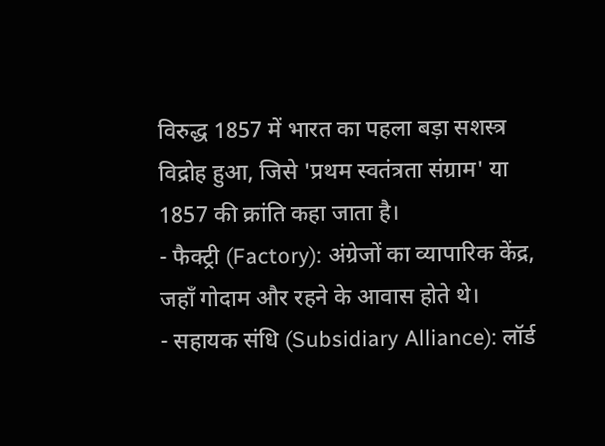विरुद्ध 1857 में भारत का पहला बड़ा सशस्त्र विद्रोह हुआ, जिसे 'प्रथम स्वतंत्रता संग्राम' या 1857 की क्रांति कहा जाता है।
- फैक्ट्री (Factory): अंग्रेजों का व्यापारिक केंद्र, जहाँ गोदाम और रहने के आवास होते थे।
- सहायक संधि (Subsidiary Alliance): लॉर्ड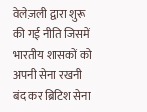वेलेज़ली द्वारा शुरू की गई नीति जिसमें भारतीय शासकों को अपनी सेना रखनी बंद कर ब्रिटिश सेना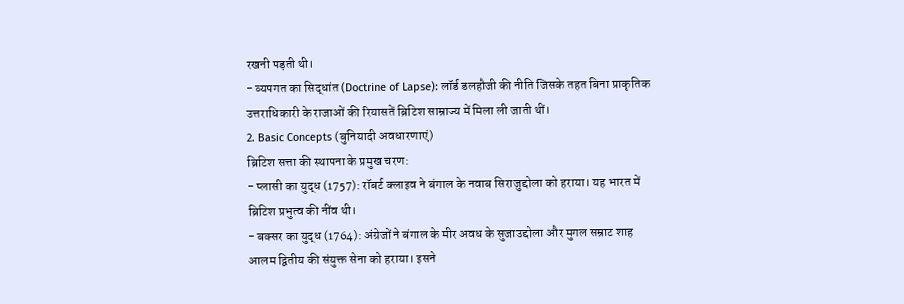रखनी पड़ती थी।
- व्यपगत का सिद्धांत (Doctrine of Lapse): लॉर्ड डलहौजी की नीति जिसके तहत बिना प्राकृतिक उत्तराधिकारी के राजाओं की रियासतें ब्रिटिश साम्राज्य में मिला ली जाती थीं।
2. Basic Concepts (बुनियादी अवधारणाएं)
ब्रिटिश सत्ता की स्थापना के प्रमुख चरण:
- प्लासी का युद्ध (1757): रॉबर्ट क्लाइव ने बंगाल के नवाब सिराजुद्दोला को हराया। यह भारत में ब्रिटिश प्रभुत्व की नींव थी।
- बक्सर का युद्ध (1764): अंग्रेजों ने बंगाल के मीर अवध के सुजाउद्दोला और मुगल सम्राट शाह आलम द्वितीय की संयुक्त सेना को हराया। इसने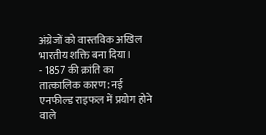अंग्रेजों को वास्तविक अखिल भारतीय शक्ति बना दिया।
- 1857 की क्रांति का तात्कालिक कारण: नई एनफील्ड राइफल में प्रयोग होने वाले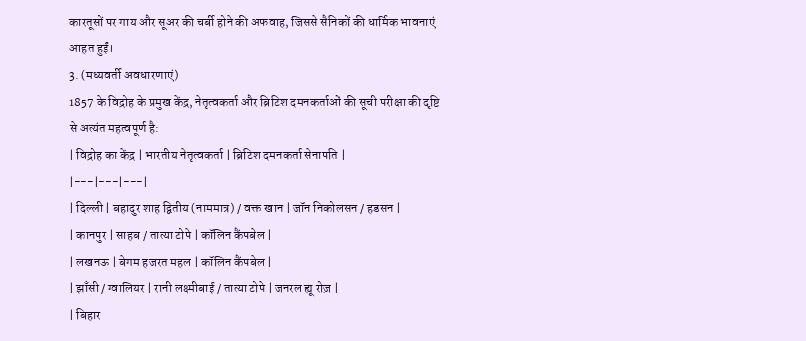कारतूसों पर गाय और सूअर की चर्बी होने की अफवाह, जिससे सैनिकों की धार्मिक भावनाएं आहत हुईं।
3. (मध्यवर्ती अवधारणाएं)
1857 के विद्रोह के प्रमुख केंद्र, नेतृत्वकर्ता और ब्रिटिश दमनकर्ताओं की सूची परीक्षा की दृष्टि से अत्यंत महत्वपूर्ण है:
| विद्रोह का केंद्र | भारतीय नेतृत्वकर्ता | ब्रिटिश दमनकर्ता सेनापति |
|---|---|---|
| दिल्ली | बहादुर शाह द्वितीय (नाममात्र) / वक्त खान | जॉन निकोलसन / हडसन |
| कानपुर | साहब / तात्या टोपे | कॉलिन कैंपबेल |
| लखनऊ | बेगम हजरत महल | कॉलिन कैंपबेल |
| झाँसी / ग्वालियर | रानी लक्ष्मीबाई / तात्या टोपे | जनरल ह्यू रोज़ |
| बिहार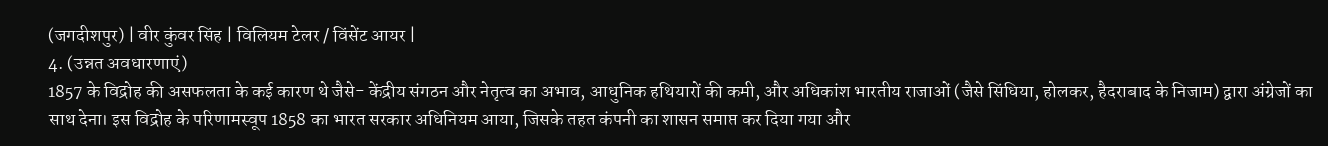(जगदीशपुर) | वीर कुंवर सिंह | विलियम टेलर / विंसेंट आयर |
4. (उन्नत अवधारणाएं)
1857 के विद्रोह की असफलता के कई कारण थे जैसे- केंद्रीय संगठन और नेतृत्व का अभाव, आधुनिक हथियारों की कमी, और अधिकांश भारतीय राजाओं (जैसे सिंधिया, होलकर, हैदराबाद के निजाम) द्वारा अंग्रेजों का साथ देना। इस विद्रोह के परिणामस्वूप 1858 का भारत सरकार अधिनियम आया, जिसके तहत कंपनी का शासन समाप्त कर दिया गया और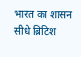भारत का शासन सीधे ब्रिटिश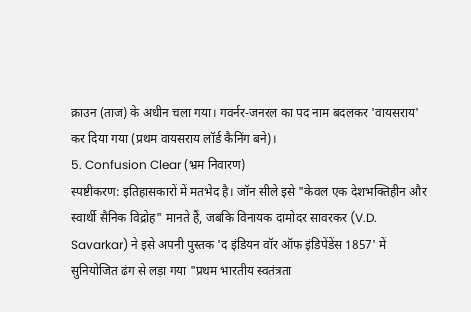क्राउन (ताज) के अधीन चला गया। गवर्नर-जनरल का पद नाम बदलकर 'वायसराय' कर दिया गया (प्रथम वायसराय लॉर्ड कैनिंग बने)।
5. Confusion Clear (भ्रम निवारण)
स्पष्टीकरण: इतिहासकारों में मतभेद है। जॉन सीले इसे "केवल एक देशभक्तिहीन और स्वार्थी सैनिक विद्रोह" मानते हैं, जबकि विनायक दामोदर सावरकर (V.D. Savarkar) ने इसे अपनी पुस्तक 'द इंडियन वॉर ऑफ इंडिपेंडेंस 1857' में सुनियोजित ढंग से लड़ा गया "प्रथम भारतीय स्वतंत्रता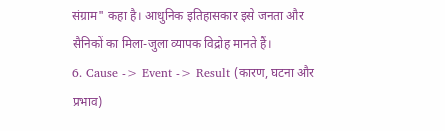संग्राम" कहा है। आधुनिक इतिहासकार इसे जनता और सैनिकों का मिला-जुला व्यापक विद्रोह मानते हैं।
6. Cause -> Event -> Result (कारण, घटना और प्रभाव)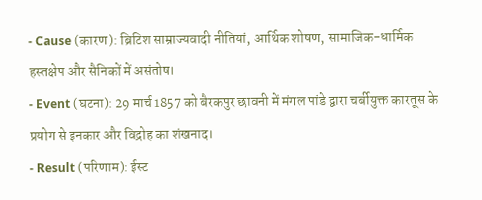- Cause (कारण): ब्रिटिश साम्राज्यवादी नीतियां, आर्थिक शोषण, सामाजिक-धार्मिक हस्तक्षेप और सैनिकों में असंतोष।
- Event (घटना): 29 मार्च 1857 को बैरकपुर छावनी में मंगल पांडे द्वारा चर्बीयुक्त कारतूस के प्रयोग से इनकार और विद्रोह का शंखनाद।
- Result (परिणाम): ईस्ट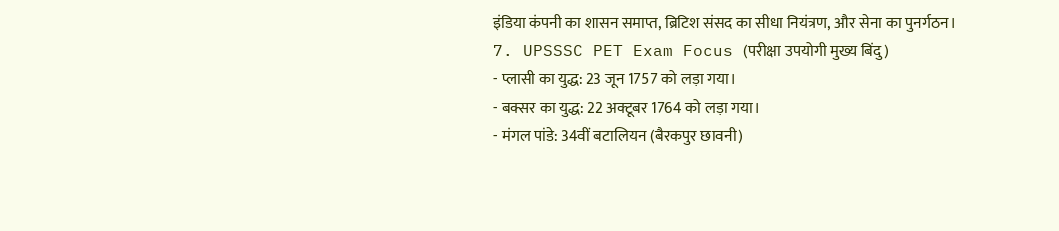इंडिया कंपनी का शासन समाप्त, ब्रिटिश संसद का सीधा नियंत्रण, और सेना का पुनर्गठन।
7. UPSSSC PET Exam Focus (परीक्षा उपयोगी मुख्य बिंदु)
- प्लासी का युद्ध: 23 जून 1757 को लड़ा गया।
- बक्सर का युद्ध: 22 अक्टूबर 1764 को लड़ा गया।
- मंगल पांडे: 34वीं बटालियन (बैरकपुर छावनी)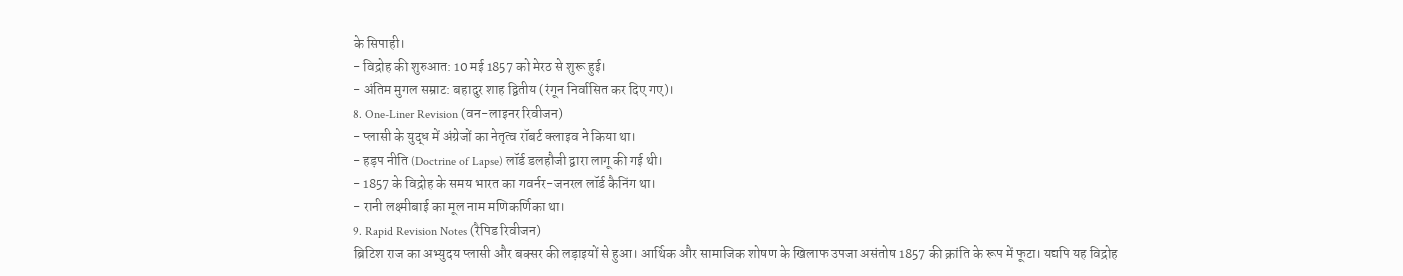के सिपाही।
- विद्रोह की शुरुआत: 10 मई 1857 को मेरठ से शुरू हुई।
- अंतिम मुगल सम्राट: बहादुर शाह द्वितीय (रंगून निर्वासित कर दिए गए)।
8. One-Liner Revision (वन-लाइनर रिवीजन)
- प्लासी के युद्ध में अंग्रेजों का नेतृत्व रॉबर्ट क्लाइव ने किया था।
- हड़प नीति (Doctrine of Lapse) लॉर्ड डलहौजी द्वारा लागू की गई थी।
- 1857 के विद्रोह के समय भारत का गवर्नर-जनरल लॉर्ड कैनिंग था।
- रानी लक्ष्मीबाई का मूल नाम मणिकर्णिका था।
9. Rapid Revision Notes (रैपिड रिवीजन)
ब्रिटिश राज का अभ्युदय प्लासी और बक्सर की लड़ाइयों से हुआ। आर्थिक और सामाजिक शोषण के खिलाफ उपजा असंतोष 1857 की क्रांति के रूप में फूटा। यद्यपि यह विद्रोह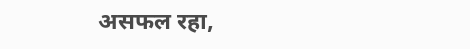असफल रहा,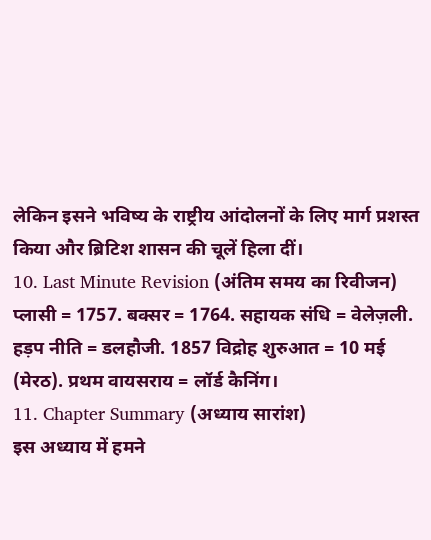लेकिन इसने भविष्य के राष्ट्रीय आंदोलनों के लिए मार्ग प्रशस्त किया और ब्रिटिश शासन की चूलें हिला दीं।
10. Last Minute Revision (अंतिम समय का रिवीजन)
प्लासी = 1757. बक्सर = 1764. सहायक संधि = वेलेज़ली. हड़प नीति = डलहौजी. 1857 विद्रोह शुरुआत = 10 मई (मेरठ). प्रथम वायसराय = लॉर्ड कैनिंग।
11. Chapter Summary (अध्याय सारांश)
इस अध्याय में हमने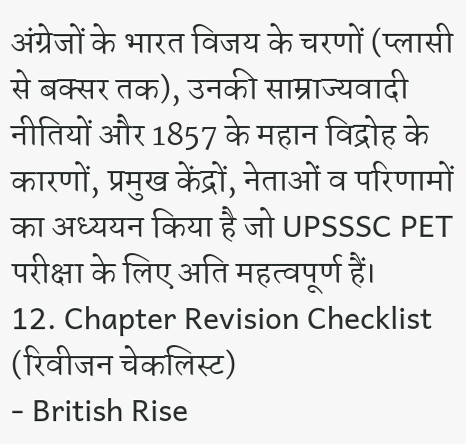अंग्रेजों के भारत विजय के चरणों (प्लासी से बक्सर तक), उनकी साम्राज्यवादी नीतियों और 1857 के महान विद्रोह के कारणों, प्रमुख केंद्रों, नेताओं व परिणामों का अध्ययन किया है जो UPSSSC PET परीक्षा के लिए अति महत्वपूर्ण हैं।
12. Chapter Revision Checklist (रिवीजन चेकलिस्ट)
- British Rise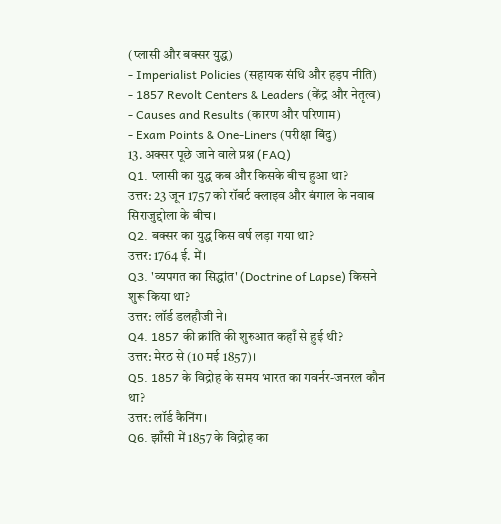(प्लासी और बक्सर युद्ध)
- Imperialist Policies (सहायक संधि और हड़प नीति)
- 1857 Revolt Centers & Leaders (केंद्र और नेतृत्व)
- Causes and Results (कारण और परिणाम)
- Exam Points & One-Liners (परीक्षा बिंदु)
13. अक्सर पूछे जाने वाले प्रश्न (FAQ)
Q1. प्लासी का युद्ध कब और किसके बीच हुआ था?
उत्तर: 23 जून 1757 को रॉबर्ट क्लाइव और बंगाल के नवाब सिराजुद्दोला के बीच।
Q2. बक्सर का युद्ध किस वर्ष लड़ा गया था?
उत्तर: 1764 ई. में।
Q3. 'व्यपगत का सिद्धांत' (Doctrine of Lapse) किसने शुरू किया था?
उत्तर: लॉर्ड डलहौजी ने।
Q4. 1857 की क्रांति की शुरुआत कहाँ से हुई थी?
उत्तर: मेरठ से (10 मई 1857)।
Q5. 1857 के विद्रोह के समय भारत का गवर्नर-जनरल कौन था?
उत्तर: लॉर्ड कैनिंग।
Q6. झाँसी में 1857 के विद्रोह का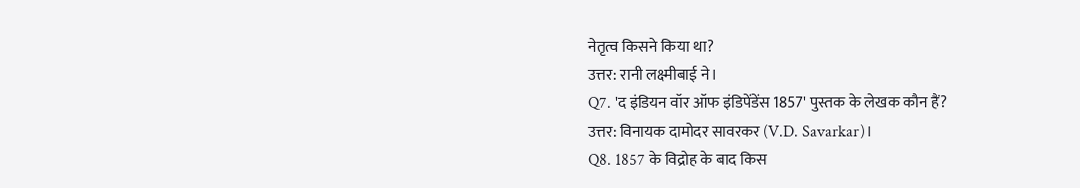नेतृत्व किसने किया था?
उत्तर: रानी लक्ष्मीबाई ने।
Q7. 'द इंडियन वॉर ऑफ इंडिपेंडेंस 1857' पुस्तक के लेखक कौन हैं?
उत्तर: विनायक दामोदर सावरकर (V.D. Savarkar)।
Q8. 1857 के विद्रोह के बाद किस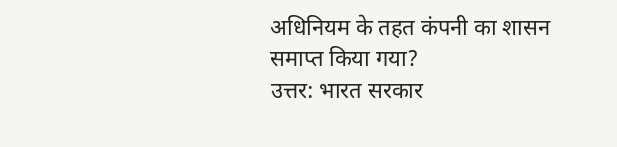अधिनियम के तहत कंपनी का शासन समाप्त किया गया?
उत्तर: भारत सरकार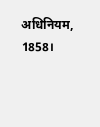अधिनियम, 1858।